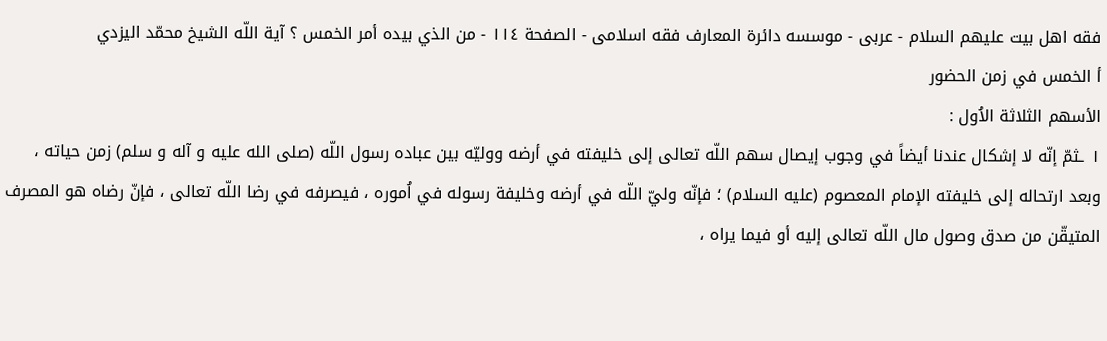فقه اهل بیت علیهم السلام - عربی - موسسه دائرة المعارف فقه اسلامی - الصفحة ١١٤ - من الذي بيده أمر الخمس ؟ آية اللّه الشيخ محمّد اليزدي
أ الخمس في زمن الحضور
الأسهم الثلاثة الاُول :
١ ـثمّ إنّه لا إشكال عندنا أيضاً في وجوب إيصال سهم اللّه تعالى إلى خليفته في أرضه ووليّه بين عباده رسول اللّه (صلى الله عليه و آله و سلم) زمن حياته ، وبعد ارتحاله إلى خليفته الإمام المعصوم (عليه السلام) ؛ فإنّه وليّ اللّه في أرضه وخليفة رسوله في اُموره ، فيصرفه في رضا اللّه تعالى ، فإنّ رضاه هو المصرف المتيقّن من صدق وصول مال اللّه تعالى إليه أو فيما يراه ،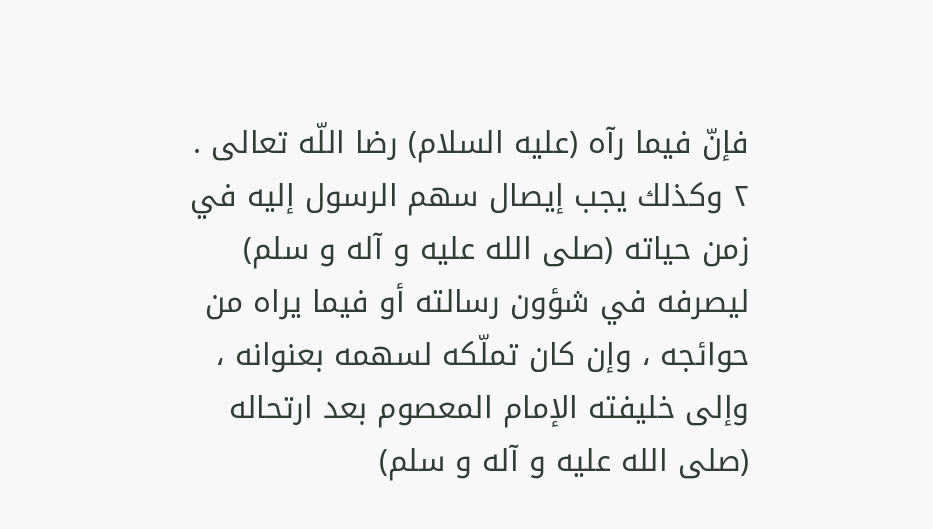فإنّ فيما رآه (عليه السلام) رضا اللّه تعالى .
٢ وكذلك يجب إيصال سهم الرسول إليه في زمن حياته (صلى الله عليه و آله و سلم) ليصرفه في شؤون رسالته أو فيما يراه من حوائجه ، وإن كان تملّكه لسهمه بعنوانه ، وإلى خليفته الإمام المعصوم بعد ارتحاله (صلى الله عليه و آله و سلم)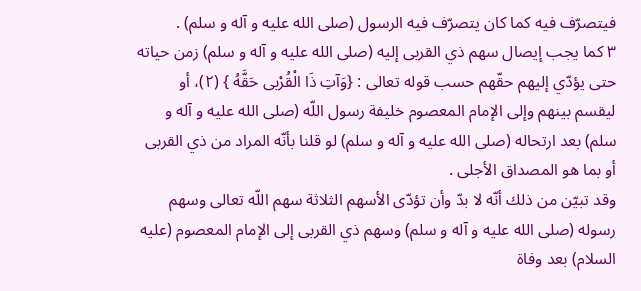فيتصرّف فيه كما كان يتصرّف فيه الرسول (صلى الله عليه و آله و سلم) .
٣ كما يجب إيصال سهم ذي القربى إليه (صلى الله عليه و آله و سلم) زمن حياته حتى يؤدّي إليهم حقّهم حسب قوله تعالى : {وَآتِ ذَا الْقُرْبى حَقَّهُ } (٢)، أو ليقسم بينهم وإلى الإمام المعصوم خليفة رسول اللّه (صلى الله عليه و آله و سلم) بعد ارتحاله (صلى الله عليه و آله و سلم) لو قلنا بأنّه المراد من ذي القربى أو بما هو المصداق الأجلى .
وقد تبيّن من ذلك أنّه لا بدّ وأن تؤدّى الأسهم الثلاثة سهم اللّه تعالى وسهم رسوله (صلى الله عليه و آله و سلم) وسهم ذي القربى إلى الإمام المعصوم (عليه السلام) بعد وفاة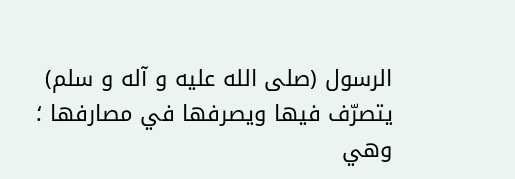الرسول (صلى الله عليه و آله و سلم) يتصرّف فيها ويصرفها في مصارفها ؛ وهي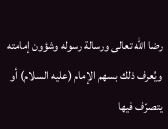رضا اللّه تعالى ورسالة رسوله وشؤون إمامته ويُعرف ذلك بسهم الإمام (عليه السلام) أو يتصرّف فيها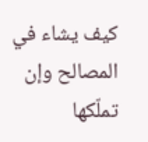كيف يشاء في المصالح وإن تملّكها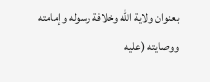بعنوان ولاية اللّه وخلافة رسوله وإمامته ووصايته (عليه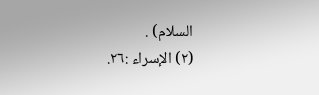السلام) .
(٢) الإسراء :٢٦.